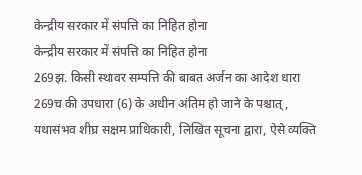केन्द्रीय सरकार में संपत्ति का निहित होना
केन्द्रीय सरकार में संपत्ति का निहित होना
269झ. किसी स्थावर सम्पत्ति की बाबत अर्जन का आदेश धारा 269च की उपधारा (6) के अधीन अंतिम हो जाने के पश्चात्, यथासंभव शीघ्र सक्षम प्राधिकारी, लिखित सूचना द्वारा, ऐसे व्यक्ति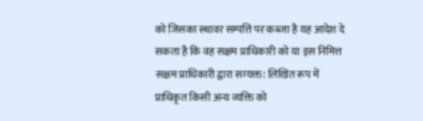को जिसका स्थावर सम्पत्ति पर कब्जा है यह आदेश दे सकता है कि वह सक्षम प्राधिकारी को या इस निमित्त सक्षम प्राधिकारी द्वारा सम्यक्त: लिखित रूप में प्राधिकृत किसी अन्य व्यक्ति को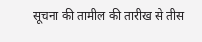सूचना की तामील की तारीख से तीस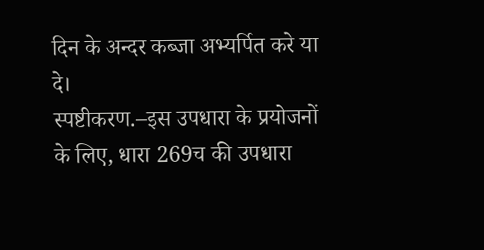दिन के अन्दर कब्जा अभ्यर्पित करे या दे।
स्पष्टीकरण.–इस उपधारा के प्रयोजनों के लिए, धारा 269च की उपधारा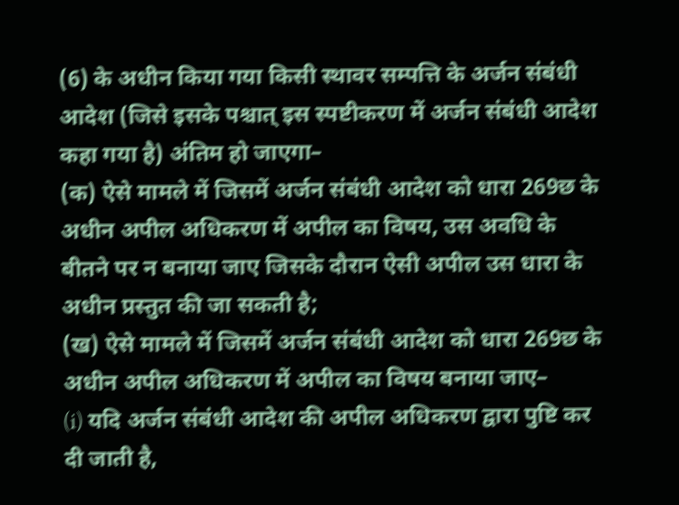(6) के अधीन किया गया किसी स्थावर सम्पत्ति के अर्जन संबंधी आदेश (जिसे इसके पश्चात् इस स्पष्टीकरण में अर्जन संबंधी आदेश कहा गया है) अंतिम हो जाएगा–
(क) ऐसे मामले में जिसमें अर्जन संबंधी आदेश को धारा 269छ के अधीन अपील अधिकरण में अपील का विषय, उस अवधि के बीतने पर न बनाया जाए जिसके दौरान ऐसी अपील उस धारा के अधीन प्रस्तुत की जा सकती है;
(ख) ऐसे मामले में जिसमें अर्जन संबंधी आदेश को धारा 269छ के अधीन अपील अधिकरण में अपील का विषय बनाया जाए–
(i) यदि अर्जन संबंधी आदेश की अपील अधिकरण द्वारा पुष्टि कर दी जाती है,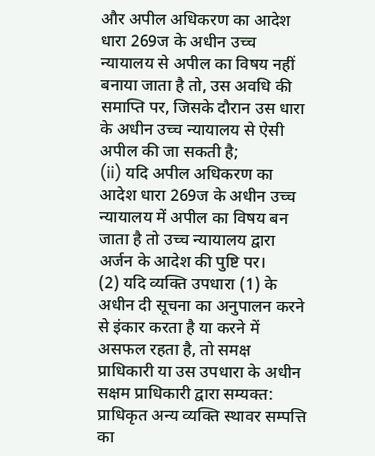और अपील अधिकरण का आदेश धारा 269ज के अधीन उच्च न्यायालय से अपील का विषय नहीं बनाया जाता है तो, उस अवधि की समाप्ति पर, जिसके दौरान उस धारा के अधीन उच्च न्यायालय से ऐसी अपील की जा सकती है;
(ii) यदि अपील अधिकरण का आदेश धारा 269ज के अधीन उच्च न्यायालय में अपील का विषय बन जाता है तो उच्च न्यायालय द्वारा अर्जन के आदेश की पुष्टि पर।
(2) यदि व्यक्ति उपधारा (1) के अधीन दी सूचना का अनुपालन करने से इंकार करता है या करने में असफल रहता है, तो समक्ष प्राधिकारी या उस उपधारा के अधीन सक्षम प्राधिकारी द्वारा सम्यक्त: प्राधिकृत अन्य व्यक्ति स्थावर सम्पत्ति का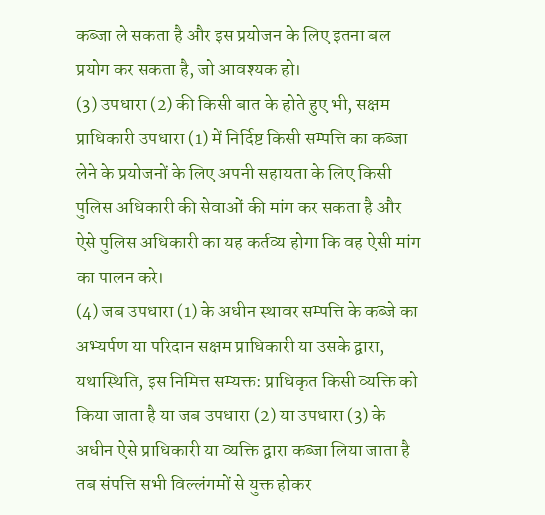कब्जा ले सकता है और इस प्रयोजन के लिए इतना बल प्रयोग कर सकता है, जो आवश्यक हो।
(3) उपधारा (2) की किसी बात के होते हुए भी, सक्षम प्राधिकारी उपधारा (1) में निर्दिष्ट किसी सम्पत्ति का कब्जा लेने के प्रयोजनों के लिए अपनी सहायता के लिए किसी पुलिस अधिकारी की सेवाओं की मांग कर सकता है और ऐसे पुलिस अधिकारी का यह कर्तव्य होगा कि वह ऐसी मांग का पालन करे।
(4) जब उपधारा (1) के अधीन स्थावर सम्पत्ति के कब्जे का अभ्यर्पण या परिदान सक्षम प्राधिकारी या उसके द्वारा, यथास्थिति, इस निमित्त सम्यक्त: प्राधिकृत किसी व्यक्ति को किया जाता है या जब उपधारा (2) या उपधारा (3) के अधीन ऐसे प्राधिकारी या व्यक्ति द्वारा कब्जा लिया जाता है तब संपत्ति सभी विल्लंगमों से युक्त होकर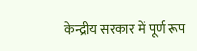केन्द्रीय सरकार में पूर्ण रूप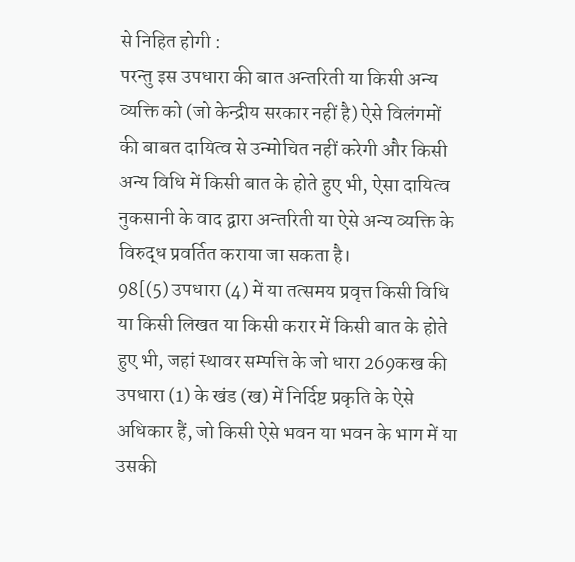से निहित होगी :
परन्तु इस उपधारा की बात अन्तरिती या किसी अन्य व्यक्ति को (जो केन्द्रीय सरकार नहीं है) ऐसे विलंगमों की बाबत दायित्व से उन्मोचित नहीं करेगी और किसी अन्य विधि में किसी बात के होते हुए भी, ऐसा दायित्व नुकसानी के वाद द्वारा अन्तरिती या ऐसे अन्य व्यक्ति के विरुद्ध प्रवर्तित कराया जा सकता है।
98[(5) उपधारा (4) में या तत्समय प्रवृत्त किसी विधि या किसी लिखत या किसी करार में किसी बात के होते हुए भी, जहां स्थावर सम्पत्ति के जो धारा 269कख की उपधारा (1) के खंड (ख) में निर्दिष्ट प्रकृति के ऐसे अधिकार हैं, जो किसी ऐसे भवन या भवन के भाग में या उसकी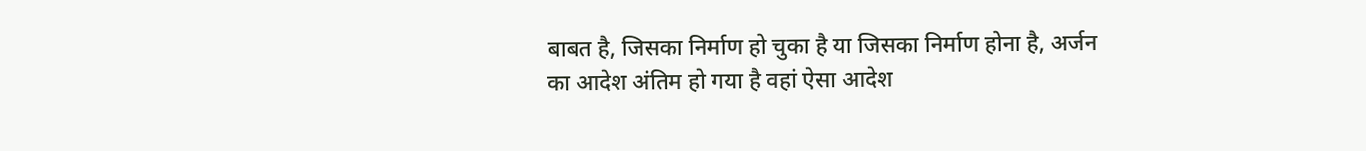बाबत है, जिसका निर्माण हो चुका है या जिसका निर्माण होना है, अर्जन का आदेश अंतिम हो गया है वहां ऐसा आदेश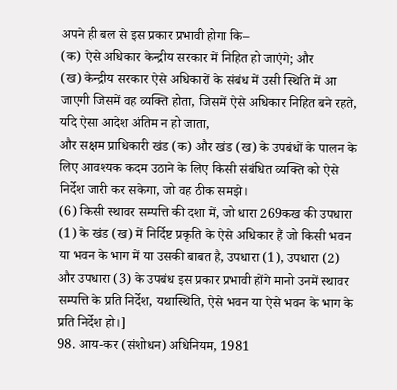अपने ही बल से इस प्रकार प्रभावी होगा कि–
(क) ऐसे अधिकार केन्द्रीय सरकार में निहित हो जाएंगे; और
(ख) केन्द्रीय सरकार ऐसे अधिकारों के संबंध में उसी स्थिति में आ जाएगी जिसमें वह व्यक्ति होता, जिसमें ऐसे अधिकार निहित बने रहते, यदि ऐसा आदेश अंतिम न हो जाता,
और सक्षम प्राधिकारी खंड (क) और खंड (ख) के उपबंधों के पालन के लिए आवश्यक कदम उठाने के लिए किसी संबंधित व्यक्ति को ऐसे निर्देश जारी कर सकेगा, जो वह ठीक समझे।
(6) किसी स्थावर सम्पत्ति की दशा में, जो धारा 269कख की उपधारा (1) के खंड (ख) में निर्दिष्ट प्रकृति के ऐसे अधिकार हैं जो किसी भवन या भवन के भाग में या उसकी बाबत है, उपधारा (1), उपधारा (2) और उपधारा (3) के उपबंध इस प्रकार प्रभावी होंगे मानो उनमें स्थावर सम्पत्ति के प्रति निर्देश, यथास्थिति, ऐसे भवन या ऐसे भवन के भाग के प्रति निर्देश हो।]
98. आय-कर (संशोधन) अधिनियम, 1981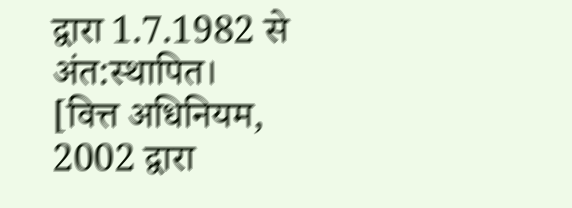द्वारा 1.7.1982 से अंत:स्थापित।
[वित्त अधिनियम, 2002 द्वारा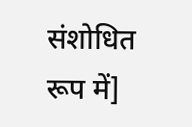संशोधित रूप में]